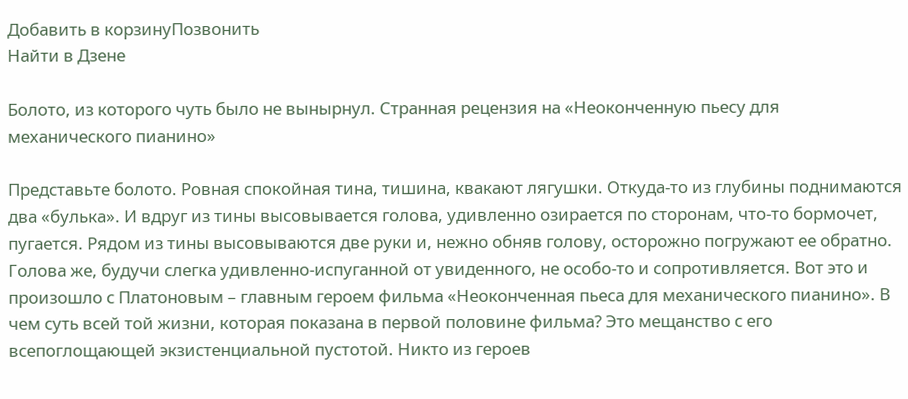Добавить в корзинуПозвонить
Найти в Дзене

Болото, из которого чуть было не вынырнул. Странная рецензия на «Неоконченную пьесу для механического пианино»

Представьте болото. Ровная спокойная тина, тишина, квакают лягушки. Откуда-то из глубины поднимаются два «булька». И вдруг из тины высовывается голова, удивленно озирается по сторонам, что-то бормочет, пугается. Рядом из тины высовываются две руки и, нежно обняв голову, осторожно погружают ее обратно. Голова же, будучи слегка удивленно-испуганной от увиденного, не особо-то и сопротивляется. Вот это и произошло с Платоновым – главным героем фильма «Неоконченная пьеса для механического пианино». В чем суть всей той жизни, которая показана в первой половине фильма? Это мещанство с его всепоглощающей экзистенциальной пустотой. Никто из героев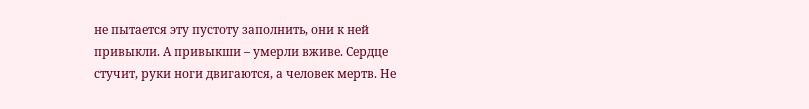не пытается эту пустоту заполнить, они к ней привыкли. А привыкши – умерли вживе. Сердце стучит, руки ноги двигаются, а человек мертв. Не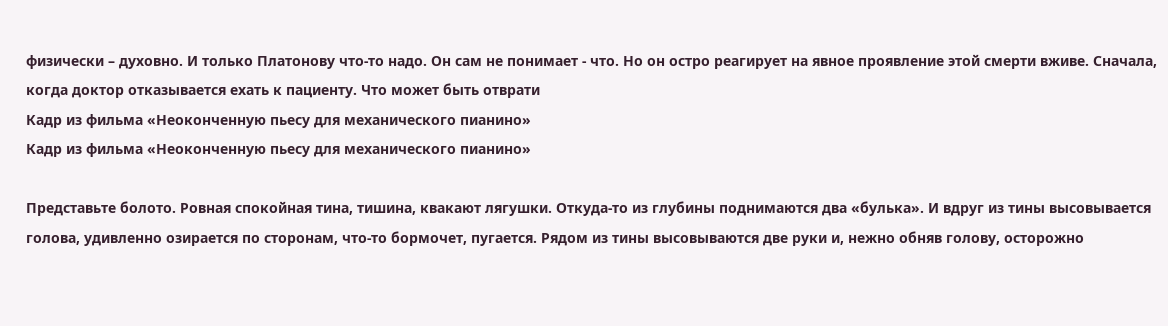физически – духовно. И только Платонову что-то надо. Он сам не понимает - что. Но он остро реагирует на явное проявление этой смерти вживе. Сначала, когда доктор отказывается ехать к пациенту. Что может быть отврати
Кадр из фильма «Неоконченную пьесу для механического пианино»
Кадр из фильма «Неоконченную пьесу для механического пианино»

Представьте болото. Ровная спокойная тина, тишина, квакают лягушки. Откуда-то из глубины поднимаются два «булька». И вдруг из тины высовывается голова, удивленно озирается по сторонам, что-то бормочет, пугается. Рядом из тины высовываются две руки и, нежно обняв голову, осторожно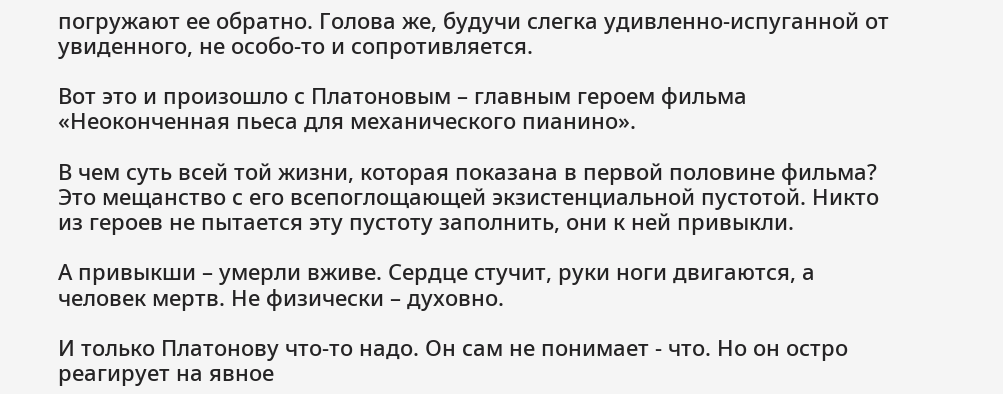погружают ее обратно. Голова же, будучи слегка удивленно-испуганной от увиденного, не особо-то и сопротивляется.

Вот это и произошло с Платоновым – главным героем фильма «Неоконченная пьеса для механического пианино».

В чем суть всей той жизни, которая показана в первой половине фильма? Это мещанство с его всепоглощающей экзистенциальной пустотой. Никто из героев не пытается эту пустоту заполнить, они к ней привыкли.

А привыкши – умерли вживе. Сердце стучит, руки ноги двигаются, а человек мертв. Не физически – духовно.

И только Платонову что-то надо. Он сам не понимает - что. Но он остро реагирует на явное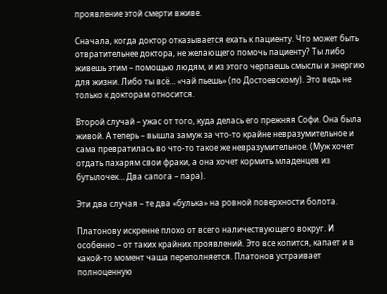проявление этой смерти вживе.

Сначала, когда доктор отказывается ехать к пациенту. Что может быть отвратительнее доктора, не желающего помочь пациенту? Ты либо живешь этим – помощью людям, и из этого черпаешь смыслы и энергию для жизни. Либо ты всё… «чай пьешь» (по Достоевскому). Это ведь не только к докторам относится.

Второй случай – ужас от того, куда делась его прежняя Софи. Она была живой. А теперь – вышла замуж за что-то крайне невразумительное и сама превратилась во что-то такое же невразумительное. (Муж хочет отдать пахарям свои фраки, а она хочет кормить младенцев из бутылочек… Два сапога – пара).

Эти два случая – те два «булька» на ровной поверхности болота.

Платонову искренне плохо от всего наличествующего вокруг. И особенно – от таких крайних проявлений. Это все копится, капает и в какой-то момент чаша переполняется. Платонов устраивает полноценную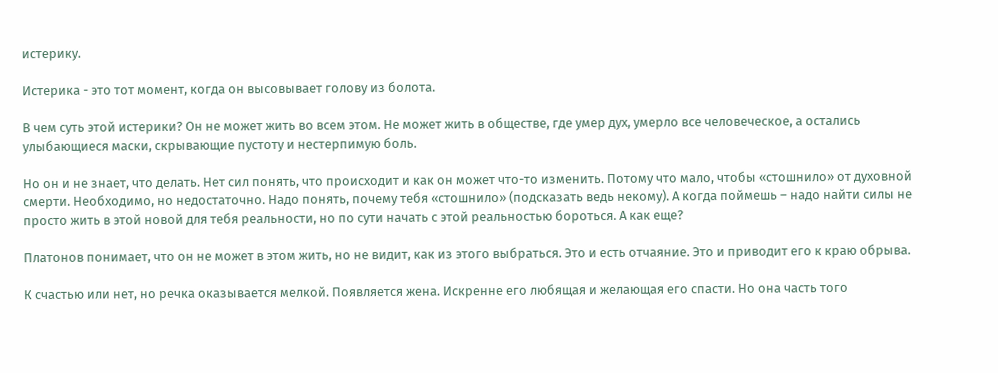истерику.

Истерика - это тот момент, когда он высовывает голову из болота.

В чем суть этой истерики? Он не может жить во всем этом. Не может жить в обществе, где умер дух, умерло все человеческое, а остались улыбающиеся маски, скрывающие пустоту и нестерпимую боль.

Но он и не знает, что делать. Нет сил понять, что происходит и как он может что-то изменить. Потому что мало, чтобы «стошнило» от духовной смерти. Необходимо, но недостаточно. Надо понять, почему тебя «стошнило» (подсказать ведь некому). А когда поймешь – надо найти силы не просто жить в этой новой для тебя реальности, но по сути начать с этой реальностью бороться. А как еще?

Платонов понимает, что он не может в этом жить, но не видит, как из этого выбраться. Это и есть отчаяние. Это и приводит его к краю обрыва.

К счастью или нет, но речка оказывается мелкой. Появляется жена. Искренне его любящая и желающая его спасти. Но она часть того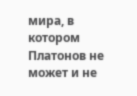мира, в котором Платонов не может и не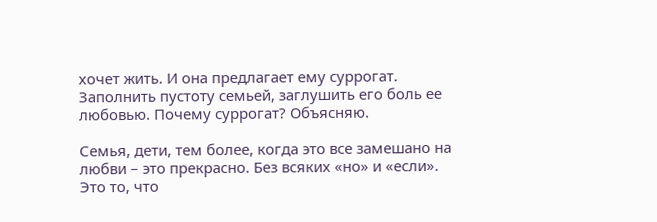хочет жить. И она предлагает ему суррогат. Заполнить пустоту семьей, заглушить его боль ее любовью. Почему суррогат? Объясняю.

Семья, дети, тем более, когда это все замешано на любви – это прекрасно. Без всяких «но» и «если». Это то, что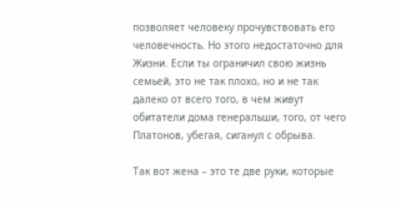позволяет человеку прочувствовать его человечность. Но этого недостаточно для Жизни. Если ты ограничил свою жизнь семьей, это не так плохо, но и не так далеко от всего того, в чем живут обитатели дома генеральши, того, от чего Платонов, убегая, сиганул с обрыва.

Так вот жена – это те две руки, которые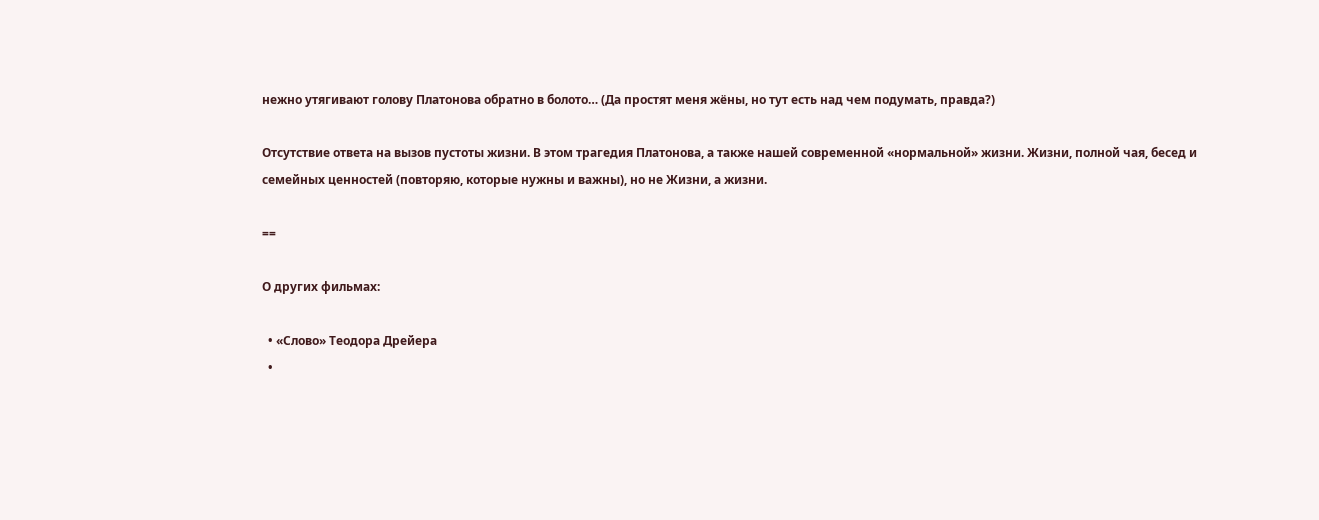нежно утягивают голову Платонова обратно в болото… (Да простят меня жёны, но тут есть над чем подумать, правда?)

Отсутствие ответа на вызов пустоты жизни. В этом трагедия Платонова, а также нашей современной «нормальной» жизни. Жизни, полной чая, бесед и семейных ценностей (повторяю, которые нужны и важны), но не Жизни, а жизни.

==

О других фильмах:

  • «Слово» Теодора Дрейера
  •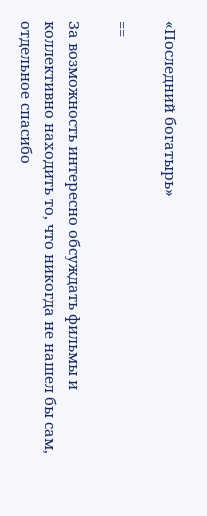«Последний богатырь»

==

За возможность интересно обсуждать фильмы и коллективно находить то, что никогда не нашел бы сам, отдельное спасибо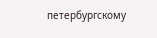петербургскому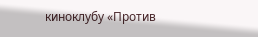киноклубу «Против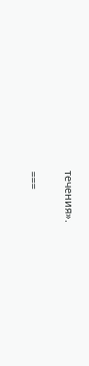течения».

===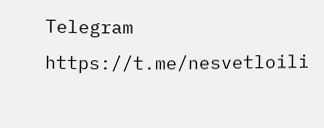Telegram https://t.me/nesvetloili